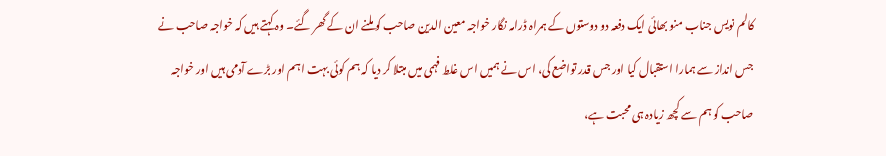کالم نویس جناب منو بھائی ایک دفعہ دو دوستوں کے ہمراہ ڈرامہ نگار خواجہ معین الدین صاحب کو ملنے ان کے گھر گئے۔ وہ کہتے ہیں کہ خواجہ صاحب نے جس انداز سے ہمارا استقبال کیا اور جس قدر تواضع کی، اس نے ہمیں اس غلط فہمی میں مبتلا کر دیا کہ ہم کوئی بہت اہم اور بڑے آدمی ہیں اور خواجہ صاحب کو ہم سے کچھ زیادہ ہی محبت ہے،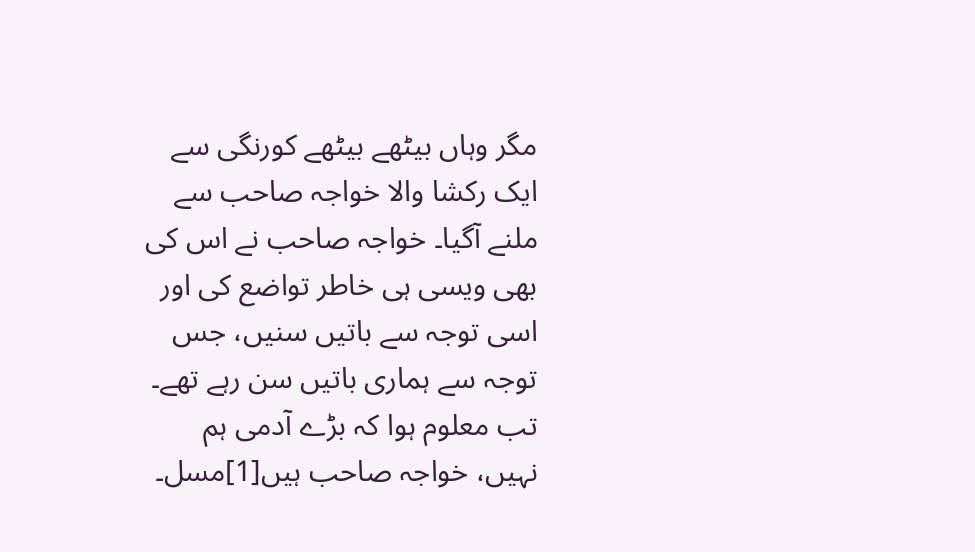مگر وہاں بیٹھے بیٹھے کورنگی سے ایک رکشا والا خواجہ صاحب سے ملنے آگیا۔ خواجہ صاحب نے اس کی بھی ویسی ہی خاطر تواضع کی اور اسی توجہ سے باتیں سنیں، جس توجہ سے ہماری باتیں سن رہے تھے۔ تب معلوم ہوا کہ بڑے آدمی ہم نہیں، خواجہ صاحب ہیں[1]مسل۔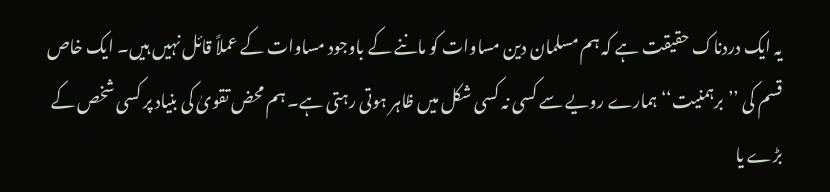یہ ایک دردناک حقیقت ہے کہ ہم مسلمان دین مساوات کو ماننے کے باوجود مساوات کے عملاً قائل نہیں ہیں۔ ایک خاص قسم کی ’’برہمنیت‘‘ ہمارے رویے سے کسی نہ کسی شکل میں ظاہر ہوتی رہتی ہے۔ ہم محض تقویٰ کی بنیاد پر کسی شخص کے بڑے یا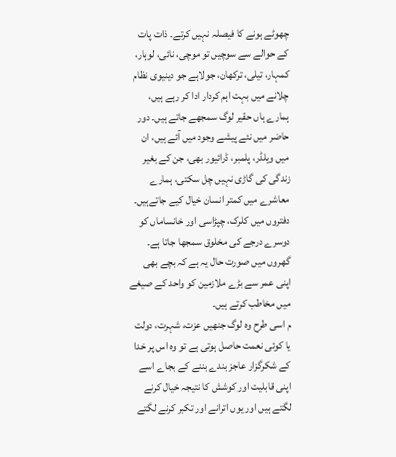چھوٹے ہونے کا فیصلہ نہیں کرتے۔ ذات پات کے حوالے سے سوچیں تو موچی، نائی، لوہار، کمہار، تیلی، ترکھان، جولاہے جو دینیوی نظام چلانے میں بہت اہم کردار ادا کر رہے ہیں، ہمارے ہاں حقیر لوگ سمجھے جاتے ہیں۔ دور حاضر میں نئے پیشے وجود میں آئے ہیں، ان میں ویلڈر، پلمبر، ڈرائیور بھی، جن کے بغیر زندگی کی گاڑی نہیں چل سکتی، ہمارے معاشرے میں کمتر انسان خیال کیے جاتےہیں۔ دفتروں میں کلرک، چپڑاسی اور خانساماں کو دوسرے درجے کی مخلوق سمجھا جاتا ہے۔ گھروں میں صورت حال یہ ہے کہ بچے بھی اپنی عمر سے بڑے ملازمین کو واحد کے صیغے میں مخاطب کرتے ہیں۔
م اسی طرح وہ لوگ جنھیں عزت، شہرت، دولت یا کوئی نعمت حاصل ہوتی ہے تو وہ اس پر خدا کے شکرگزار عاجز بندے بننے کے بجاے اسے اپنی قابلیت اور کوشش کا نتیجہ خیال کرنے لگتے ہیں اور یوں اترانے اور تکبر کرنے لگتے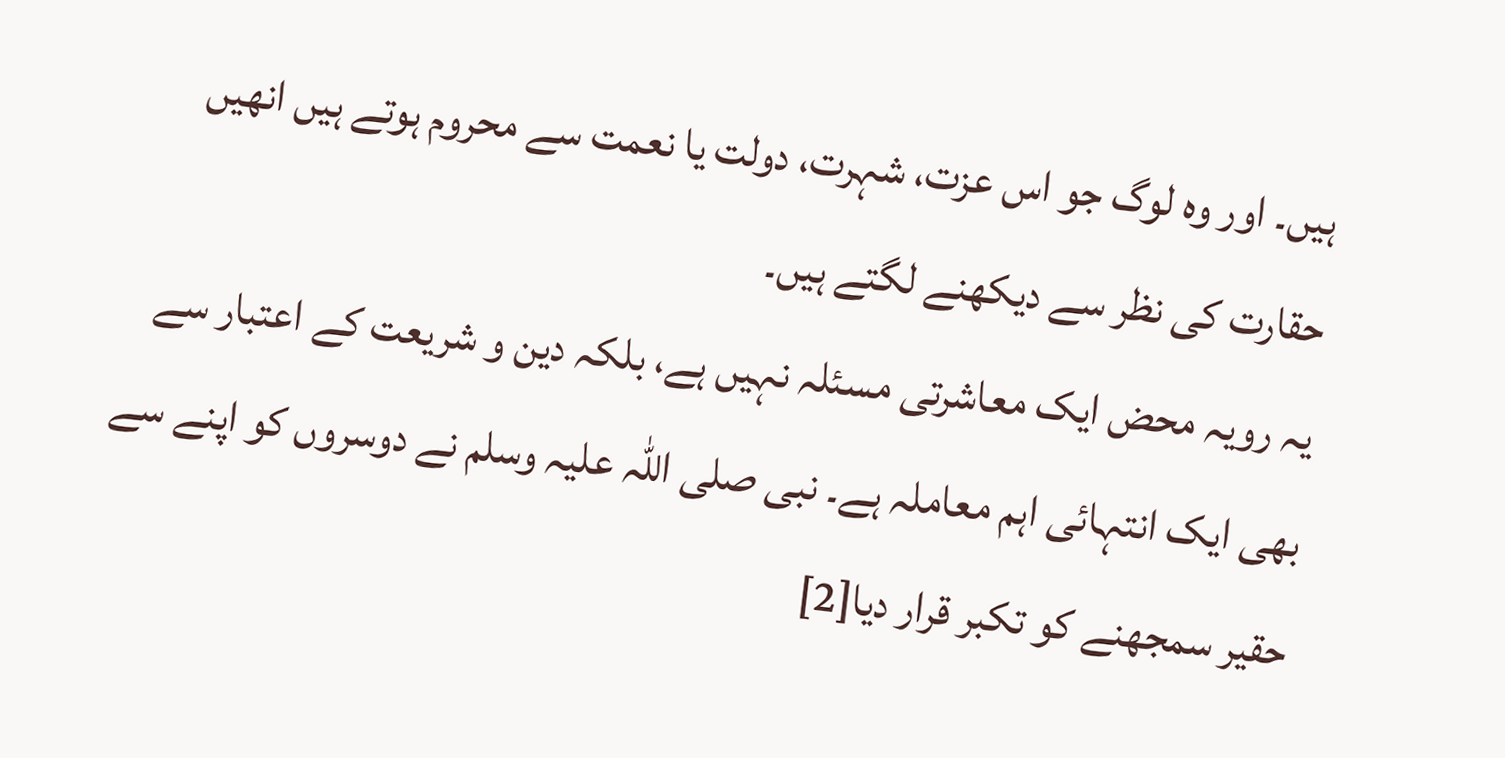ہیں۔ اور وہ لوگ جو اس عزت، شہرت، دولت یا نعمت سے محروم ہوتے ہیں انھیں حقارت کی نظر سے دیکھنے لگتے ہیں۔
یہ رویہ محض ایک معاشرتی مسئلہ نہیں ہے، بلکہ دین و شریعت کے اعتبار سے بھی ایک انتہائی اہم معاملہ ہے۔ نبی صلی اللہ علیہ وسلم نے دوسروں کو اپنے سے حقیر سمجھنے کو تکبر قرار دیا[2]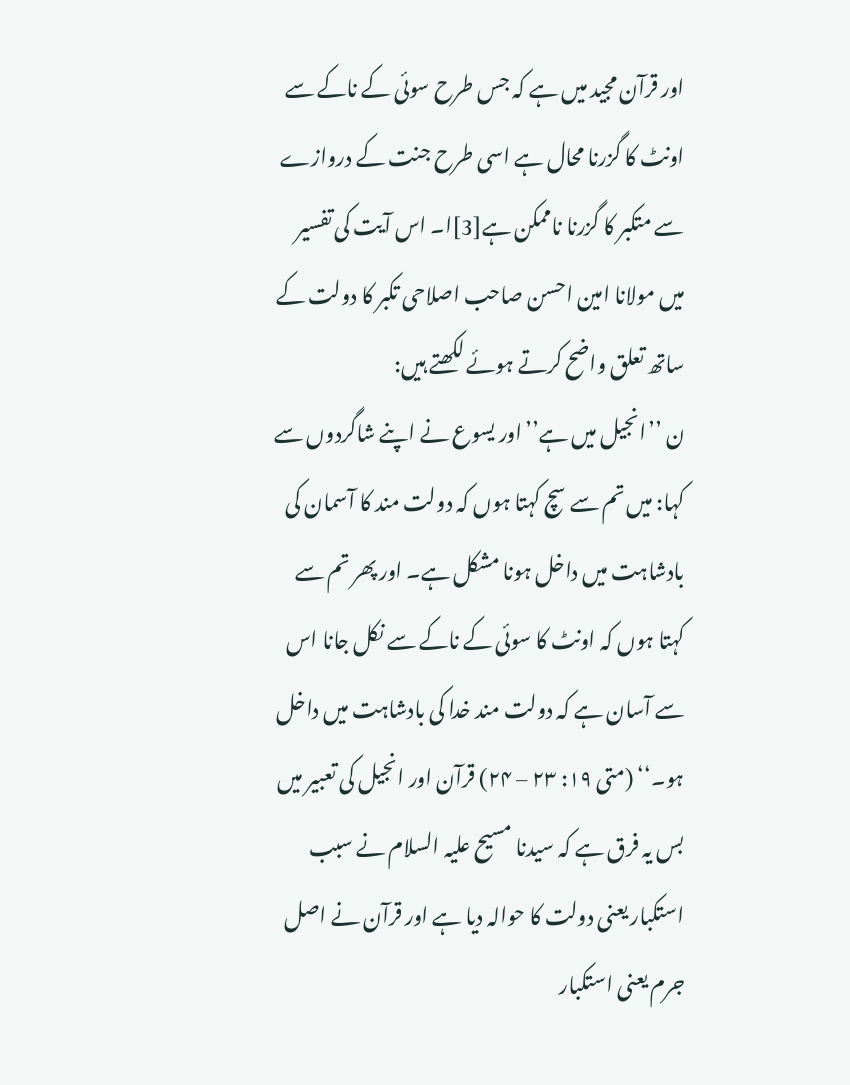اور قرآن مجید میں ہے کہ جس طرح سوئی کے ناکے سے اونٹ کا گزرنا محال ہے اسی طرح جنت کے دروازے سے متکبر کا گزرنا ناممکن ہے[3]ا۔ اس آیت کی تفسیر میں مولانا امین احسن صاحب اصلاحی تکبر کا دولت کے ساتھ تعلق واضح کرتے ہوئے لکھتے ہیں:
ن ’’انجیل میں ہے’’اور یسوع نے اپنے شاگردوں سے کہا: میں تم سے سچ کہتا ہوں کہ دولت مند کا آسمان کی بادشاہت میں داخل ہونا مشکل ہے۔ اور پھر تم سے کہتا ہوں کہ اونٹ کا سوئی کے ناکے سے نکل جانا اس سے آسان ہے کہ دولت مند خدا کی بادشاہت میں داخل ہو۔‘‘ (متی ۱۹: ۲۳ – ۲۴) قرآن اور انجیل کی تعبیر میں بس یہ فرق ہے کہ سیدنا مسیح علیہ السلام نے سبب استکبار یعنی دولت کا حوالہ دیا ہے اور قرآن نے اصل جرم یعنی استکبار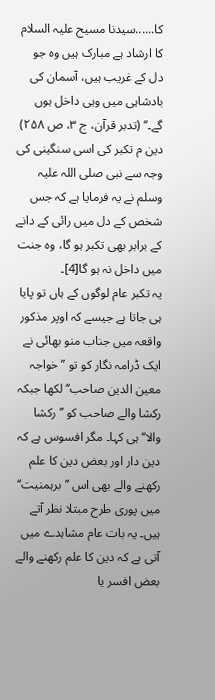کا......سیدنا مسیح علیہ السلام کا ارشاد ہے مبارک ہیں وہ جو دل کے غریب ہیں، آسمان کی بادشاہی میں وہی داخل ہوں گے۔‘‘ (تدبر قرآن، ج ۳، ص ۲۵۸)
دین م تکبر کی اسی سنگینی کی وجہ سے نبی صلی اللہ علیہ وسلم نے یہ فرمایا ہے کہ جس شخص کے دل میں رائی کے دانے کے برابر بھی تکبر ہو گا، وہ جنت میں داخل نہ ہو گا[4]۔
یہ تکبر عام لوگوں کے ہاں تو پایا ہی جاتا ہے جیسے کہ اوپر مذکور واقعہ میں جناب منو بھائی نے ایک ڈرامہ نگار کو تو ’’خواجہ معین الدین صاحب‘‘ لکھا جبکہ رکشا والے صاحب کو ’’رکشا والا‘‘ ہی کہا۔ مگر افسوس ہے کہ دین دار اور بعض دین کا علم رکھنے والے بھی اس ’’برہمنیت‘‘ میں پوری طرح مبتلا نظر آتے ہیں۔ یہ بات عام مشاہدے میں آتی ہے کہ دین کا علم رکھنے والے بعض افسر یا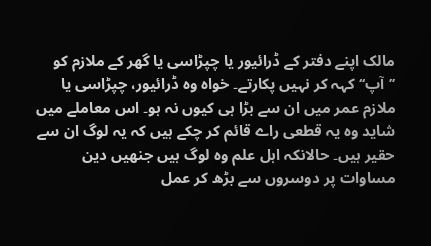مالک اپنے دفتر کے ڈرائیور یا چپڑاسی یا گھر کے ملازم کو ’’آپ‘‘ کہہ کر نہیں پکارتے۔ خواہ وہ ڈرائیور، چپڑاسی یا ملازم عمر میں ان سے بڑا ہی کیوں نہ ہو۔ اس معاملے میں شاید وہ یہ قطعی راے قائم کر چکے ہیں کہ یہ لوگ ان سے حقیر ہیں۔ حالانکہ اہل علم وہ لوگ ہیں جنھیں دین مساوات پر دوسروں سے بڑھ کر عمل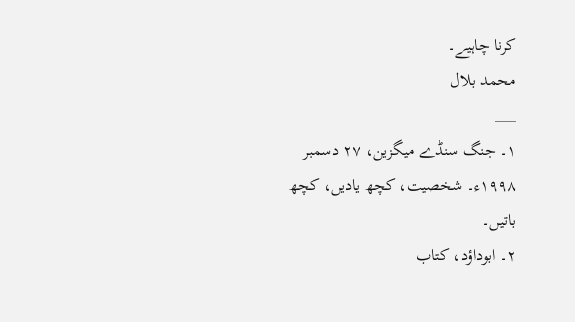کرنا چاہیے۔
محمد بلال
___
۱۔ جنگ سنڈے میگزین، ۲۷ دسمبر ۱۹۹۸ء۔ شخصیت، کچھ یادیں، کچھ باتیں۔
۲۔ ابوداؤد، کتاب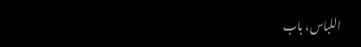اللباس، باب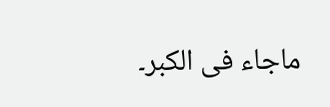ماجاء فی الکبر۔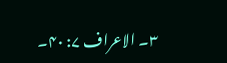۳۔ الاعراف ۷: ۴۰۔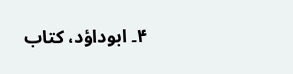۴۔ ابوداؤد، کتاب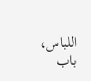اللباس، باب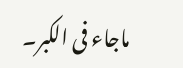ماجاء فی الکبر۔